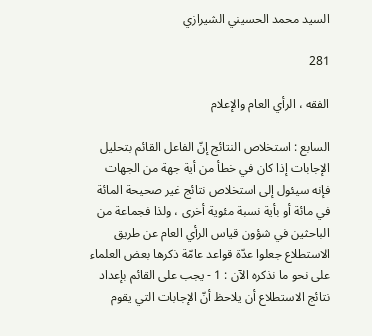السيد محمد الحسيني الشيرازي

281

الفقه ، الرأي العام والإعلام

السابع : استخلاص النتائج إنّ الفاعل القائم بتحليل الإجابات إذا كان في خطأ من أية جهة من الجهات فإنه سيئول إلى استخلاص نتائج غير صحيحة المائة في مائة أو بأية نسبة مئوية أخرى ، ولذا فجماعة من الباحثين في شؤون قياس الرأي العام عن طريق الاستطلاع جعلوا عدّة قواعد عامّة ذكرها بعض العلماء على نحو ما نذكره الآن : 1 - يجب على القائم بإعداد نتائج الاستطلاع أن يلاحظ أنّ الإجابات التي يقوم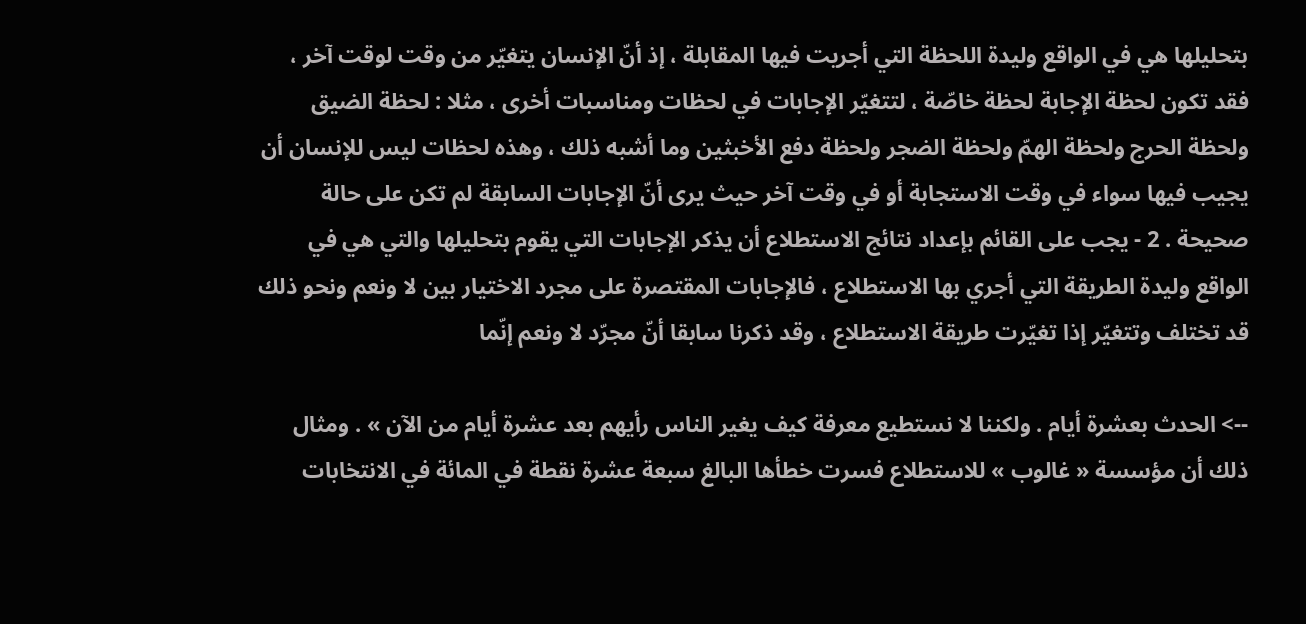بتحليلها هي في الواقع وليدة اللحظة التي أجريت فيها المقابلة ، إذ أنّ الإنسان يتغيّر من وقت لوقت آخر ، فقد تكون لحظة الإجابة لحظة خاصّة ، لتتغيّر الإجابات في لحظات ومناسبات أخرى ، مثلا : لحظة الضيق ولحظة الحرج ولحظة الهمّ ولحظة الضجر ولحظة دفع الأخبثين وما أشبه ذلك ، وهذه لحظات ليس للإنسان أن يجيب فيها سواء في وقت الاستجابة أو في وقت آخر حيث يرى أنّ الإجابات السابقة لم تكن على حالة صحيحة . 2 - يجب على القائم بإعداد نتائج الاستطلاع أن يذكر الإجابات التي يقوم بتحليلها والتي هي في الواقع وليدة الطريقة التي أجري بها الاستطلاع ، فالإجابات المقتصرة على مجرد الاختيار بين لا ونعم ونحو ذلك قد تختلف وتتغيّر إذا تغيّرت طريقة الاستطلاع ، وقد ذكرنا سابقا أنّ مجرّد لا ونعم إنّما

--> الحدث بعشرة أيام . ولكننا لا نستطيع معرفة كيف يغير الناس رأيهم بعد عشرة أيام من الآن » . ومثال ذلك أن مؤسسة « غالوب » للاستطلاع فسرت خطأها البالغ سبعة عشرة نقطة في المائة في الانتخابات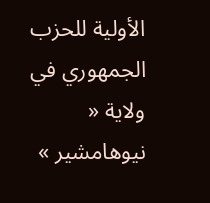الأولية للحزب الجمهوري في ولاية « نيوهامشير »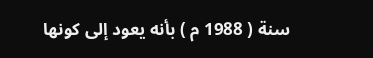سنة ( 1988 م ) بأنه يعود إلى كونها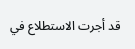قد أجرت الاستطلاع في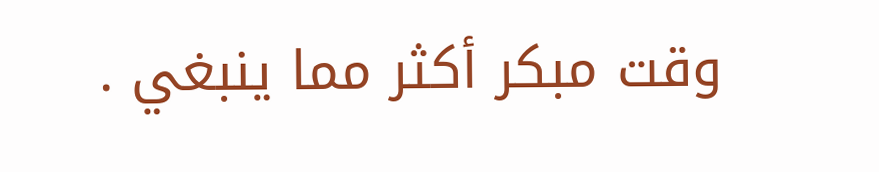وقت مبكر أكثر مما ينبغي .